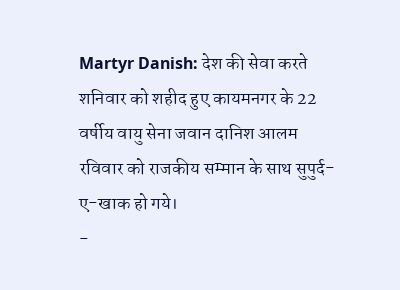Martyr Danish: देश की सेवा करते शनिवार को शहीद हुए कायमनगर के 22 वर्षीय वायु सेना जवान दानिश आलम रविवार को राजकीय सम्मान के साथ सुपुर्द-ए-खाक हो गये।
-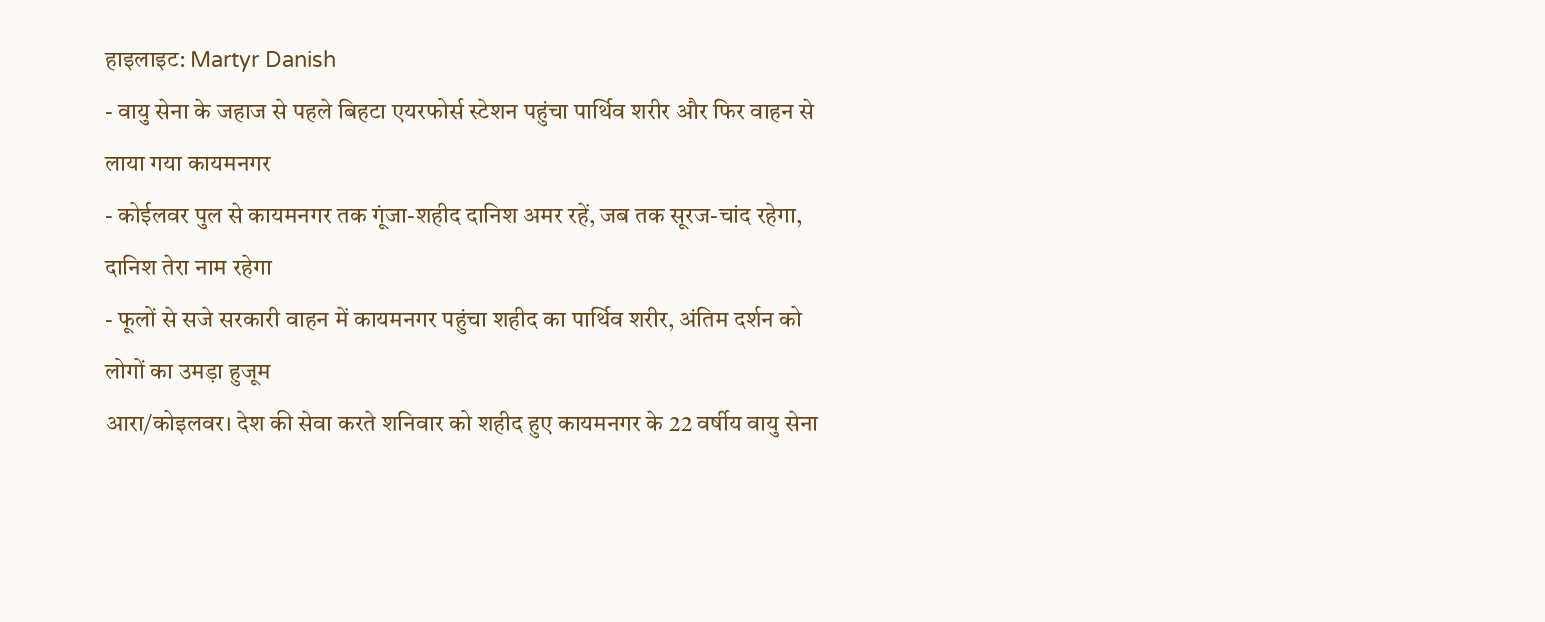हाइलाइट: Martyr Danish
- वायु सेना के जहाज से पहले बिहटा एयरफोर्स स्टेशन पहुंचा पार्थिव शरीर और फिर वाहन से लाया गया कायमनगर
- कोईलवर पुल से कायमनगर तक गूंजा-शहीद दानिश अमर रहें, जब तक सूरज-चांद रहेगा, दानिश तेरा नाम रहेगा
- फूलों से सजे सरकारी वाहन में कायमनगर पहुंचा शहीद का पार्थिव शरीर, अंतिम दर्शन को लोगों का उमड़ा हुजूम
आरा/कोइलवर। देश की सेवा करते शनिवार को शहीद हुए कायमनगर के 22 वर्षीय वायु सेना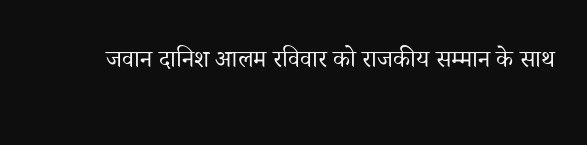जवान दानिश आलम रविवार को राजकीय सम्मान के साथ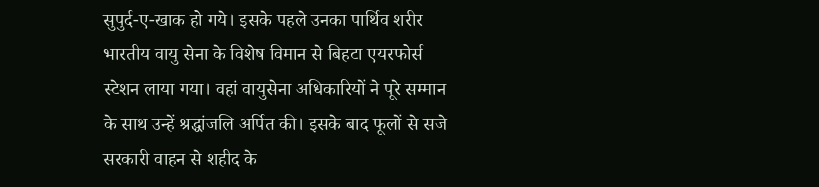सुपुर्द-ए-खाक हो गये। इसके पहले उनका पार्थिव शरीर भारतीय वायु सेना के विशेष विमान से बिहटा एयरफोर्स स्टेशन लाया गया। वहां वायुसेना अधिकारियों ने पूरे सम्मान के साथ उन्हें श्रद्धांजलि अर्पित की। इसके बाद फूलों से सजे सरकारी वाहन से शहीद के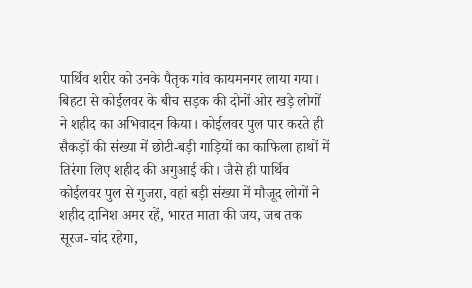पार्थिव शरीर को उनके पैतृक गांव कायमनगर लाया गया।
बिहटा से कोईलवर के बीच सड़क की दोनों ओर खड़े लोगों ने शहीद का अभिवादन किया। कोईलवर पुल पार करते ही सैकड़ों की संख्या में छोटी-बड़ी गाड़ियों का काफिला हाथों में तिरंगा लिए शहीद की अगुआई की। जैसे ही पार्थिव कोईलवर पुल से गुजरा, वहां बड़ी संख्या में मौजूद लोगों ने शहीद दानिश अमर रहें, भारत माता की जय, जब तक सूरज-चांद रहेगा,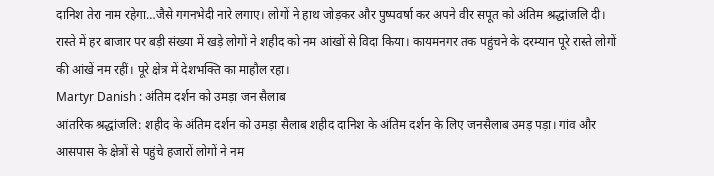दानिश तेरा नाम रहेगा…जैसे गगनभेदी नारे लगाए। लोगों ने हाथ जोड़कर और पुष्पवर्षा कर अपने वीर सपूत को अंतिम श्रद्धांजलि दी। रास्ते में हर बाजार पर बड़ी संख्या में खड़े लोगों ने शहीद को नम आंखों से विदा किया। कायमनगर तक पहुंचने के दरम्यान पूरे रास्ते लोगों की आंखें नम रहीं। पूरे क्षेत्र में देशभक्ति का माहौल रहा।
Martyr Danish : अंतिम दर्शन को उमड़ा जन सैलाब
आंतरिक श्रद्धांजलि: शहीद के अंतिम दर्शन को उमड़ा सैलाब शहीद दानिश के अंतिम दर्शन के लिए जनसैलाब उमड़ पड़ा। गांव और आसपास के क्षेत्रों से पहुंचे हजारों लोगों ने नम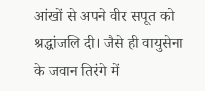आंखों से अपने वीर सपूत को श्रद्धांजलि दी। जैसे ही वायुसेना के जवान तिरंगे में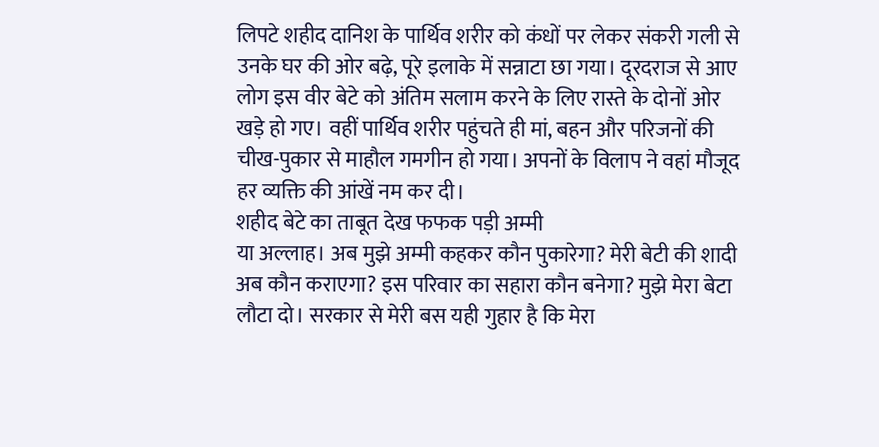लिपटे शहीद दानिश के पार्थिव शरीर को कंधों पर लेकर संकरी गली से उनके घर की ओर बढ़े, पूरे इलाके में सन्नाटा छा गया। दूरदराज से आए लोग इस वीर बेटे को अंतिम सलाम करने के लिए रास्ते के दोनों ओर खड़े हो गए। वहीं पार्थिव शरीर पहुंचते ही मां, बहन और परिजनों की चीख-पुकार से माहौल गमगीन हो गया। अपनों के विलाप ने वहां मौजूद हर व्यक्ति की आंखें नम कर दी।
शहीद बेटे का ताबूत देख फफक पड़ी अम्मी
या अल्लाह। अब मुझे अम्मी कहकर कौन पुकारेगा? मेरी बेटी की शादी अब कौन कराएगा? इस परिवार का सहारा कौन बनेगा? मुझे मेरा बेटा लौटा दो। सरकार से मेरी बस यही गुहार है कि मेरा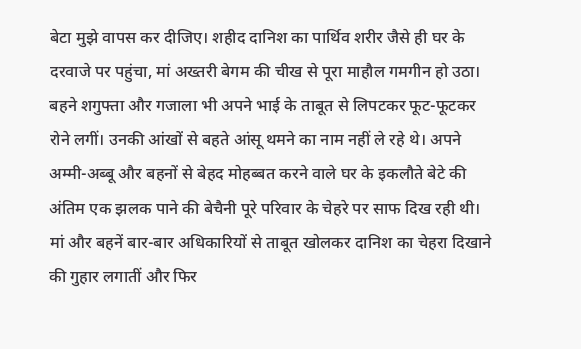बेटा मुझे वापस कर दीजिए। शहीद दानिश का पार्थिव शरीर जैसे ही घर के दरवाजे पर पहुंचा, मां अख्तरी बेगम की चीख से पूरा माहौल गमगीन हो उठा। बहने शगुफ्ता और गजाला भी अपने भाई के ताबूत से लिपटकर फूट-फूटकर रोने लगीं। उनकी आंखों से बहते आंसू थमने का नाम नहीं ले रहे थे। अपने अम्मी-अब्बू और बहनों से बेहद मोहब्बत करने वाले घर के इकलौते बेटे की अंतिम एक झलक पाने की बेचैनी पूरे परिवार के चेहरे पर साफ दिख रही थी।
मां और बहनें बार-बार अधिकारियों से ताबूत खोलकर दानिश का चेहरा दिखाने की गुहार लगातीं और फिर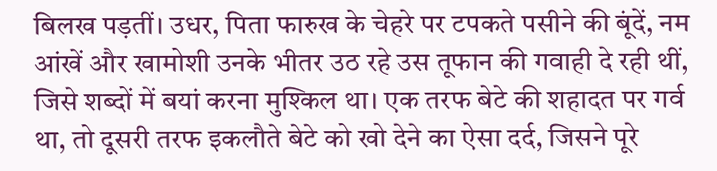बिलख पड़तीं। उधर, पिता फारुख के चेहरे पर टपकते पसीने की बूंदें, नम आंखें और खामोशी उनके भीतर उठ रहे उस तूफान की गवाही दे रही थीं, जिसे शब्दों में बयां करना मुश्किल था। एक तरफ बेटे की शहादत पर गर्व था, तो दूसरी तरफ इकलौते बेटे को खो देने का ऐसा दर्द, जिसने पूरे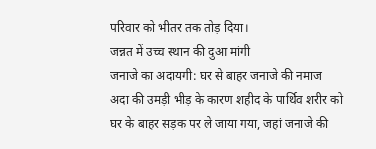परिवार को भीतर तक तोड़ दिया।
जन्नत में उच्च स्थान की दुआ मांगी
जनाजे का अदायगी: घर से बाहर जनाजे की नमाज अदा की उमड़ी भीड़ के कारण शहीद के पार्थिव शरीर को घर के बाहर सड़क पर ले जाया गया, जहां जनाजे की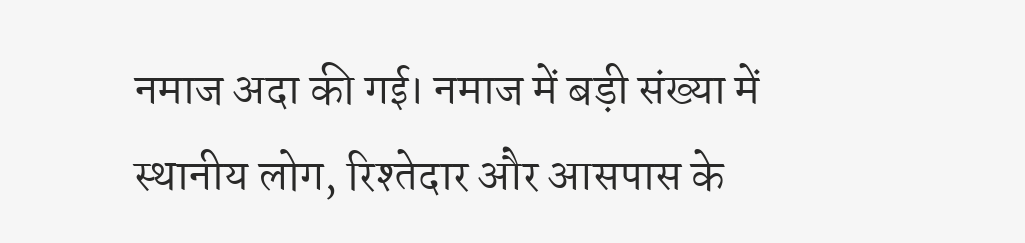नमाज अदा की गई। नमाज में बड़ी संख्या में स्थानीय लोग, रिश्तेदार और आसपास के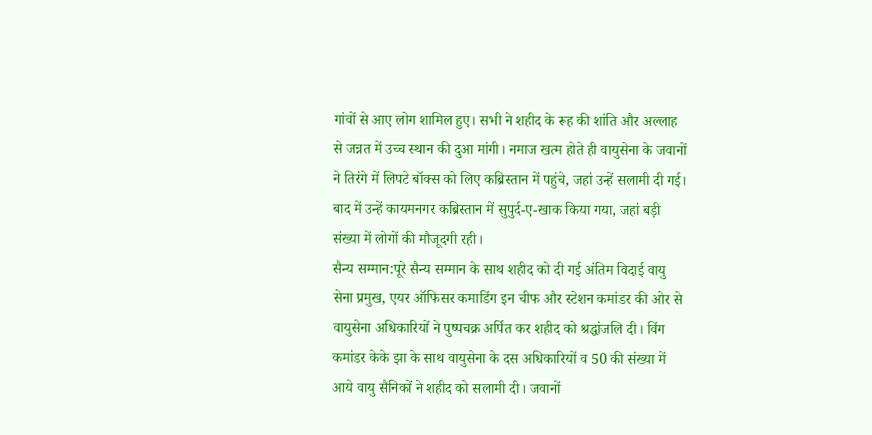गांवों से आए लोग शामिल हुए। सभी ने शहीद के रूह की शांति और अल्लाह से जन्नत में उच्च स्थान की दुआ मांगी। नमाज खत्म होते ही वायुसेना के जवानों ने तिरंगे में लिपटे बॉक्स को लिए कब्रिस्तान में पहुंचे, जहां उन्हें सलामी दी गई। बाद में उन्हें कायमनगर कब्रिस्तान में सुपुर्द-ए-खाक किया गया, जहां बड़ी संख्या में लोगों की मौजूदगी रही।
सैन्य सम्मान:पूरे सैन्य सम्मान के साथ शहीद को दी गई अंतिम विदाई वायु सेना प्रमुख, एयर ऑफिसर कमाडिंग इन चीफ और स्टेशन कमांडर की ओर से वायुसेना अधिकारियों ने पुष्पचक्र अर्पित कर शहीद को श्रद्धांजलि दी। विंग कमांडर केके झा के साथ वायुसेना के दस अधिकारियों व 50 की संख्या में आये वायु सैनिकों ने शहीद को सलामी दी। जवानों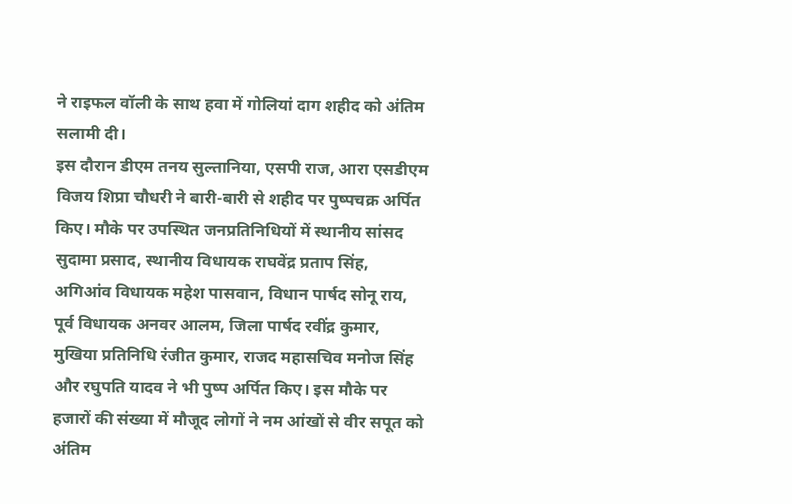ने राइफल वॉली के साथ हवा में गोलियां दाग शहीद को अंतिम सलामी दी।
इस दौरान डीएम तनय सुल्तानिया, एसपी राज, आरा एसडीएम विजय शिप्रा चौधरी ने बारी-बारी से शहीद पर पुष्पचक्र अर्पित किए। मौके पर उपस्थित जनप्रतिनिधियों में स्थानीय सांसद सुदामा प्रसाद, स्थानीय विधायक राघवेंद्र प्रताप सिंह, अगिआंव विधायक महेश पासवान, विधान पार्षद सोनू राय, पूर्व विधायक अनवर आलम, जिला पार्षद रवींद्र कुमार, मुखिया प्रतिनिधि रंजीत कुमार, राजद महासचिव मनोज सिंह और रघुपति यादव ने भी पुष्प अर्पित किए। इस मौके पर हजारों की संख्या में मौजूद लोगों ने नम आंखों से वीर सपूत को अंतिम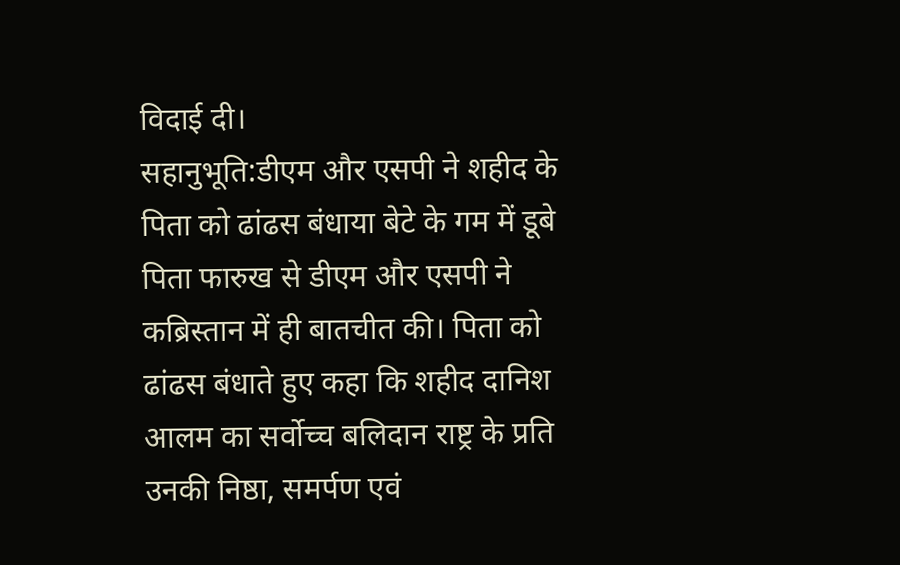विदाई दी।
सहानुभूति:डीएम और एसपी ने शहीद के पिता को ढांढस बंधाया बेटे के गम में डूबे पिता फारुख से डीएम और एसपी ने कब्रिस्तान में ही बातचीत की। पिता को ढांढस बंधाते हुए कहा कि शहीद दानिश आलम का सर्वोच्च बलिदान राष्ट्र के प्रति उनकी निष्ठा, समर्पण एवं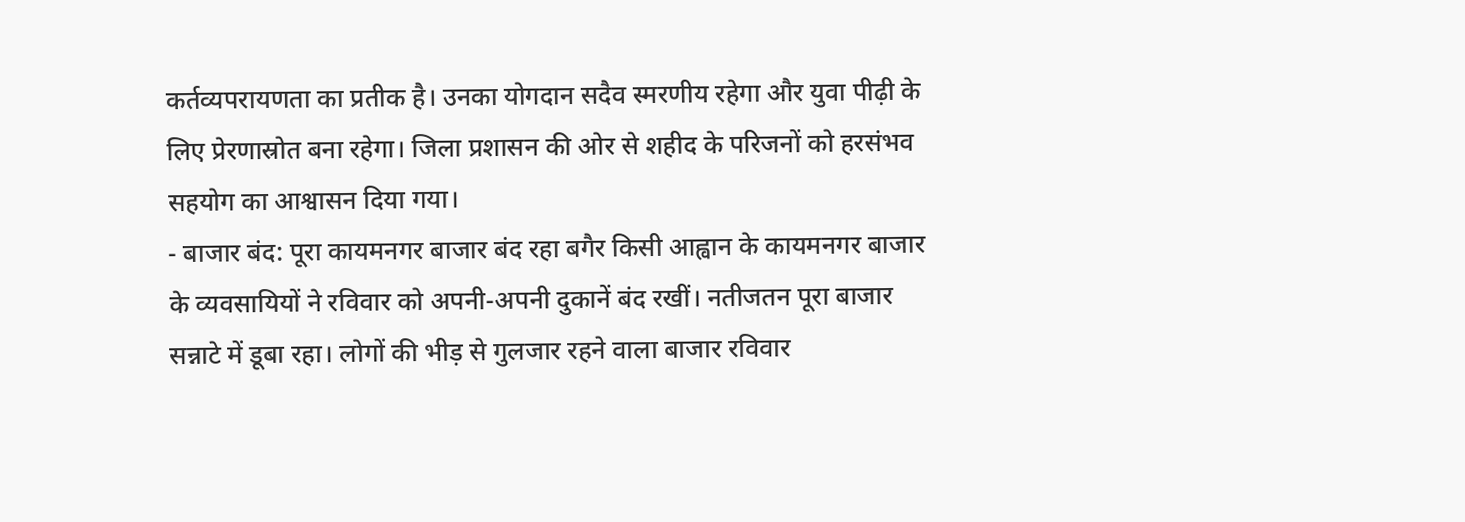कर्तव्यपरायणता का प्रतीक है। उनका योगदान सदैव स्मरणीय रहेगा और युवा पीढ़ी के लिए प्रेरणास्रोत बना रहेगा। जिला प्रशासन की ओर से शहीद के परिजनों को हरसंभव सहयोग का आश्वासन दिया गया।
- बाजार बंद: पूरा कायमनगर बाजार बंद रहा बगैर किसी आह्वान के कायमनगर बाजार के व्यवसायियों ने रविवार को अपनी-अपनी दुकानें बंद रखीं। नतीजतन पूरा बाजार सन्नाटे में डूबा रहा। लोगों की भीड़ से गुलजार रहने वाला बाजार रविवार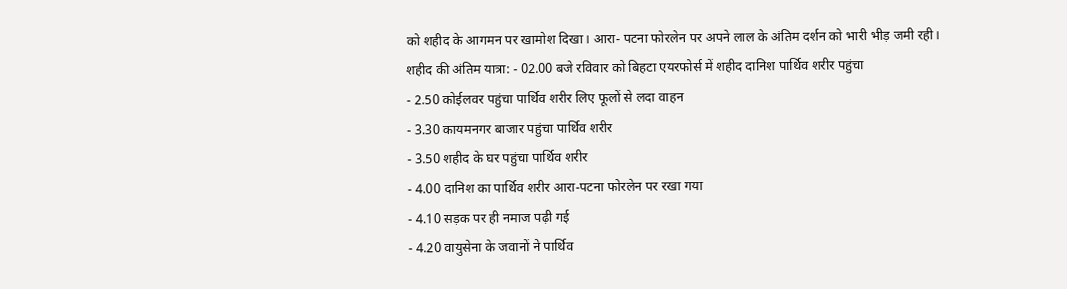को शहीद के आगमन पर खामोश दिखा। आरा- पटना फोरलेन पर अपने लाल के अंतिम दर्शन को भारी भीड़ जमी रही।
शहीद की अंतिम यात्रा: - 02.00 बजे रविवार को बिहटा एयरफोर्स में शहीद दानिश पार्थिव शरीर पहुंचा
- 2.50 कोईलवर पहुंचा पार्थिव शरीर लिए फूलों से लदा वाहन
- 3.30 कायमनगर बाजार पहुंचा पार्थिव शरीर
- 3.50 शहीद के घर पहुंचा पार्थिव शरीर
- 4.00 दानिश का पार्थिव शरीर आरा-पटना फोरलेन पर रखा गया
- 4.10 सड़क पर ही नमाज पढ़ी गई
- 4.20 वायुसेना के जवानों ने पार्थिव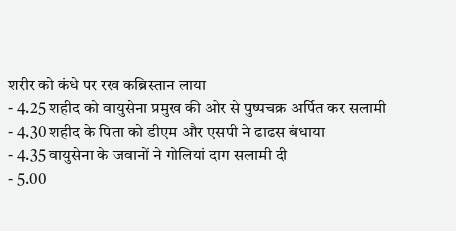शरीर को कंधे पर रख कब्रिस्तान लाया
- 4.25 शहीद को वायुसेना प्रमुख की ओर से पुष्पचक्र अर्पित कर सलामी
- 4.30 शहीद के पिता को डीएम और एसपी ने ढाढस बंधाया
- 4.35 वायुसेना के जवानों ने गोलियां दाग सलामी दी
- 5.00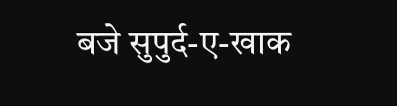बजे सुपुर्द-ए-खाक